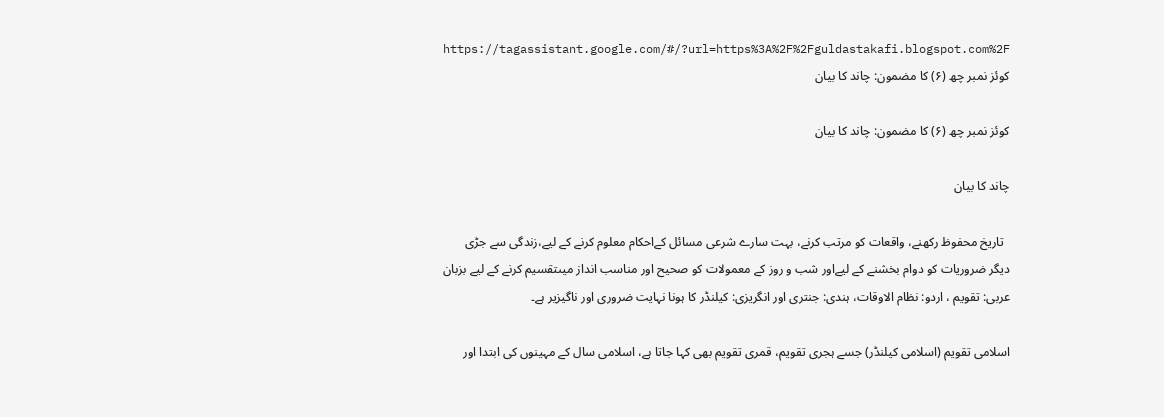https://tagassistant.google.com/#/?url=https%3A%2F%2Fguldastakafi.blogspot.com%2F کوئز نمبر چھ (۶) کا مضمون: چاند کا بیان

کوئز نمبر چھ (۶) کا مضمون: چاند کا بیان

چاند کا بیان

  تاریخ محفوظ رکھنے، واقعات کو مرتب کرنے، بہت سارے شرعی مسائل کےاحکام معلوم کرنے کے لیے،زندگی سے جڑی دیگر ضروریات کو دوام بخشنے کے لیےاور شب و روز کے معمولات کو صحیح اور مناسب انداز میںتقسیم کرنے کے لیے بزبان عربی: تقویم ، اردو: نظام الاوقات، ہندی: جنتری اور انگریزی: کیلنڈر کا ہونا نہایت ضروری اور ناگیزیر ہے۔

اسلامی تقویم (اسلامی کیلنڈر) جسے ہجری تقویم، قمری تقویم بھی کہا جاتا ہے، اسلامی سال کے مہینوں کی ابتدا اور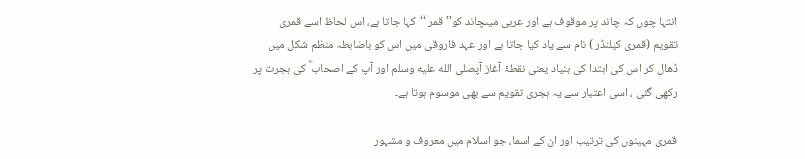انتہا چوں کہ چاند پر موقوف ہے اور عربی میںچاند کو’’ قمر ‘‘کہا جاتا ہے، اس لحاظ اسے قمری تقویم (قمری کیلنڈر ) نام سے یاد کیا جاتا ہے اور عہد فاروقی میں اس کو باضابطہ منظم شکل میں ڈھال کر اس کی ابتدا کی بنیاد یعنی نقطۂ آغاز آپصلى الله عليه وسلم اور آپ کے اصحاب ؓ کی ہجرت پر رکھی گئی ، اسی اعتبار سے یہ ہجری تقویم سے بھی موسوم ہوتا ہے۔

قمری مہینوں کی ترتیب اور ان کے اسما، جو اسلام میں معروف و مشہور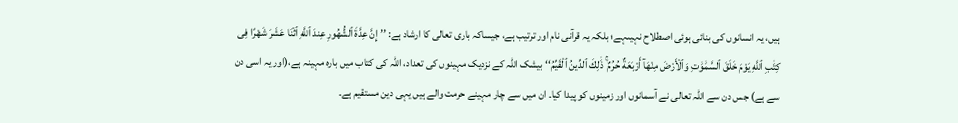ہیں، یہ انسانوں کی بنائی ہوئی اصطلاح نہیںہے؛ بلکہ یہ قرآنی نام اور ترتیب ہے، جیساکہ باری تعالی کا ارشاد ہے: ’’إِنَّ عِدَّةَ ٱلشُّهُورِ عِندَ ٱللَّهِ ٱثْنَا عَشَرَ شَهْرًا فِى كِتَٰبِ ٱللَّهِ يَوْمَ خَلَقَ ٱلسَّمَٰوَٰتِ وَٱلْأَرْضَ مِنْهَآ أَرْبَعَةٌ حُرُمٌ ۚ ذَٰلِكَ ٱلدِّينُ ٱلْقَيِّمُ‘‘ بیشک اللہ کے نزدیک مہینوں کی تعداد، اللہ کی کتاب میں بارہ مہینہ ہے،(اور یہ اسی دن سے ہے) جس دن سے اللہ تعالی نے آسمانوں اور زمینوں کو پیدا کیا۔ ان میں سے چار مہینے حرمت والے ہیں یہی دین مستقیم ہے۔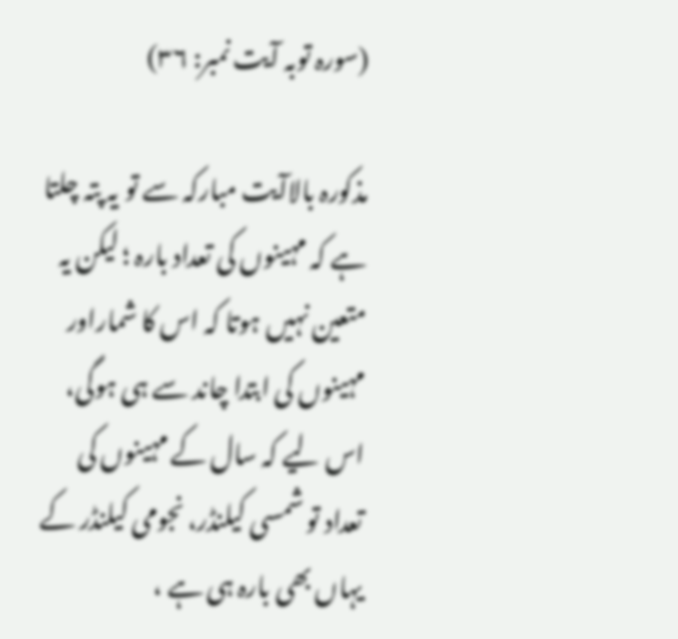(سورہ توبہ آیت نمبر: ۳۶)

مذکورہ بالاآیت مبارکہ سے تو یہ پتہ چلتا ہے کہ مہینوں کی تعداد بارہ ؛ لیکن یہ متعین نہیں ہوتا کہ اس کا شماراور مہینوں کی ابتدا چاند سے ہی ہوگی، اس لیے کہ سال کے مہینوں کی تعداد تو شمسی کیلنڈر، نجومی کیلنڈر کے یہاں بھی بارہ ہی ہے ،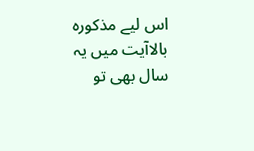اس لیے مذکورہ بالاآیت میں یہ سال بھی تو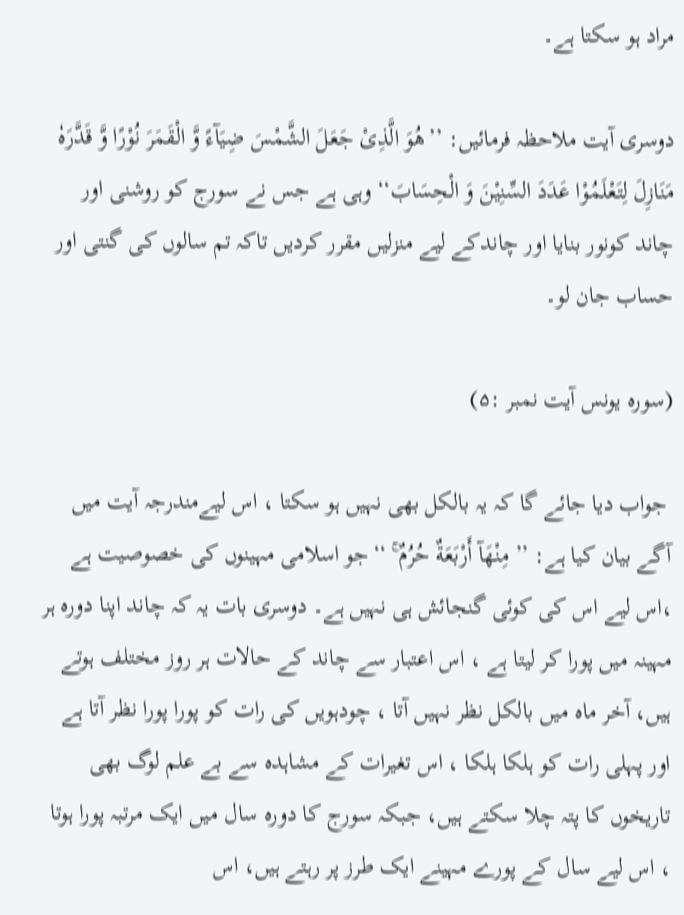مراد ہو سکتا ہے۔

دوسری آیت ملاحظہ فرمائیں: ’’هُوَ الَّذِیْ جَعَلَ الشَّمْسَ ضِیَآءً وَّ الْقَمَرَ نُوْرًا وَّ قَدَّرَهٗ مَنَازِلَ لِتَعْلَمُوْا عَدَدَ السِّنِیْنَ وَ الْحِسَابَ‘‘ وہی ہے جس نے سورج کو روشنی اور چاند کونور بنایا اور چاندکے لیے منزلیں مقرر کردیں تاکہ تم سالوں کی گنتی اور حساب جان لو۔

(سورہ یونس آیت نمبر :۵)

 جواب دیا جائے گا کہ یہ بالکل بھی نہیں ہو سکتا ، اس لیےمندرجہ آیت میں آگے بیان کیا ہے: ’’ مِنْهَآ أَرْبَعَةٌ حُرُمٌ ۚ ‘‘جو اسلامی مہینوں کی خصوصیت ہے ،اس لیے اس کی کوئی گنجائش ہی نہیں ہے۔ دوسری بات یہ کہ چاند اپنا دورہ ہر مہینہ میں پورا کر لیتا ہے ، اس اعتبار سے چاند کے حالات ہر روز مختلف ہوتے ہیں، آخر ماہ میں بالکل نظر نہیں آتا ، چودہویں کی رات کو پورا پورا نظر آتا ہے اور پہلی رات کو ہلکا ہلکا ، اس تغیرات کے مشاہدہ سے بے علم لوگ بھی تاریخوں کا پتہ چلا سکتے ہیں، جبکہ سورج کا دورہ سال میں ایک مرتبہ پورا ہوتا ، اس لیے سال کے پورے مہینے ایک طرز پر رہتے ہیں، اس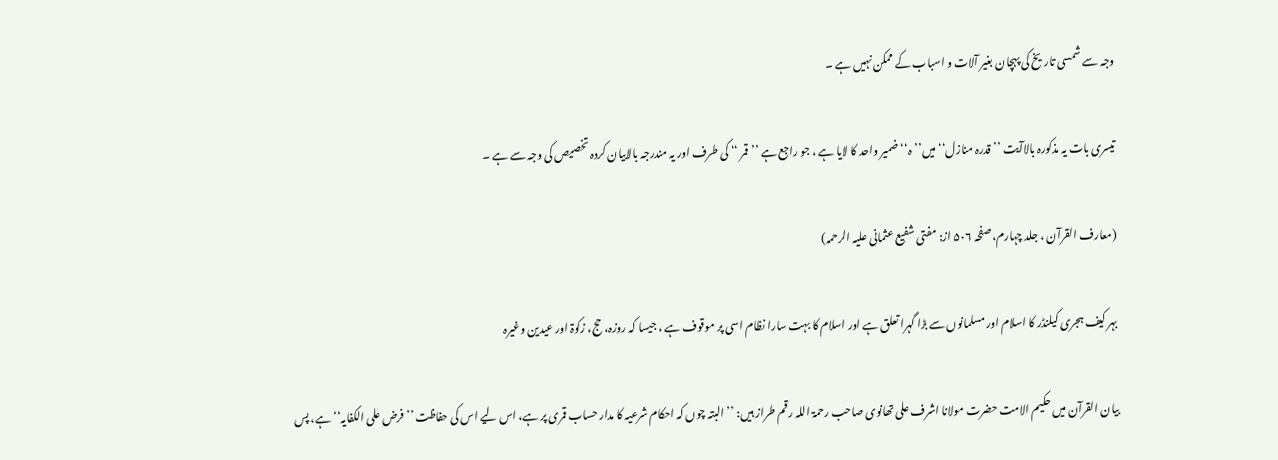وجہ سے شمسی تاریخ کی پہچان بغیر آلات و اسباب کے ممکن نہیں ہے ۔

تیسری بات یہ مذکورہ بالاآیت ’’ قدرہ منازل‘‘ میں’’ہ‘‘ ضمیر واحد کا لایا ہے ، جو راجع ہے ’’قمر ‘‘ کی طرف اور یہ مندرجہ بالابیان کردہ تخصیص کی وجہ سے ہے ۔

(معارف القرآن ، جلد چہارم، صفحہ ۵۰۶ از: مفتی شفیع عثمانی علیہ الرحمہ)

بہر کیف ہجری کیلنڈر کا اسلام اور مسلمانوں سے بڑا گہرا تعلق ہے اور اسلام کا بہت سارا نظام اسی پر موقوف ہے ، جیسا کہ روزہ، حج، زکوۃ اور عیدین وغیرہ

بیان القرآن میں حکیم الامت حضرت مولانا اشرف علی تھانوی صاحب رحمۃ اللہ رقم طراز ہیں: ’’ البتہ چوں کہ احکام شرعیہ کا مدار حساب قمری پر ہے، اس لیے اس کی حفاظت ’’ فرض علی الکفایہ‘‘ ہے، پس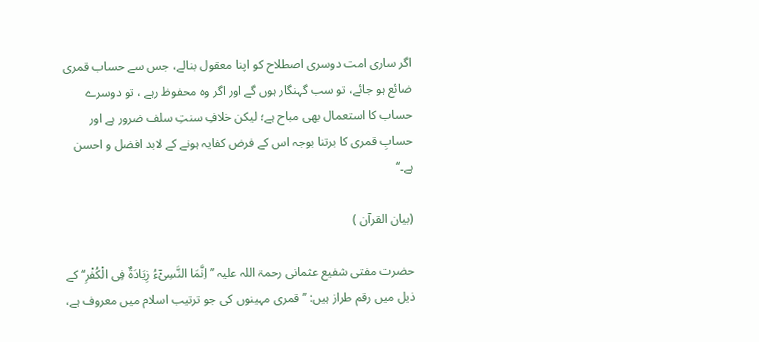اگر ساری امت دوسری اصطلاح کو اپنا معقول بنالے، جس سے حساب قمری ضائع ہو جائے، تو سب گہنگار ہوں گے اور اگر وہ محفوظ رہے ، تو دوسرے حساب کا استعمال بھی مباح ہے؛ لیکن خلافِ سنتِ سلف ضرور ہے اور حسابِ قمری کا برتنا بوجہ اس کے فرض کفایہ ہونے کے لابد افضل و احسن ہے۔‘‘

(بیان القرآن )

حضرت مفتی شفیع عثمانی رحمۃ اللہ علیہ ’’ اِنَّمَا النَّسِیْٓءُ زِیَادَةٌ فِی الْكُفْرِ‘‘ کے ذیل میں رقم طراز ہیں: ’’قمری مہینوں کی جو ترتیب اسلام میں معروف ہے،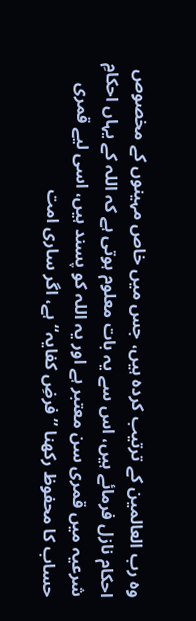وہ رب العالمین کے ترتیب کردہ ہیں، جس میں خاص مہینوں کے مخصوص احکام نازل فرمائے ہیں، اس سے یہ بات معلوم ہوتی ہے کہ اللہ کے یہاں احکامِ شرعیہ میں قمری سن معتبر ہے اور یہ اللہ کو پسند ہیں، اسی لیے قمری حساب کا محفوظ رکھنا ’’فرضِ کفایہ‘‘ ہے، اگر ساری امت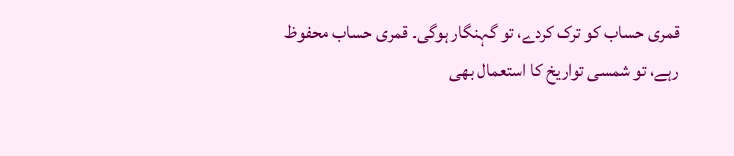قمری حساب کو ترک کردے، تو گہنگار ہوگی۔ قمری حساب محفوظ رہے، تو شمسی تواریخ کا استعمال بھی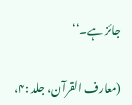جائز ہے۔‘‘

(معارف القرآن، جلد :۴،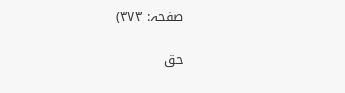صفحہ: ۳۷۳)

حق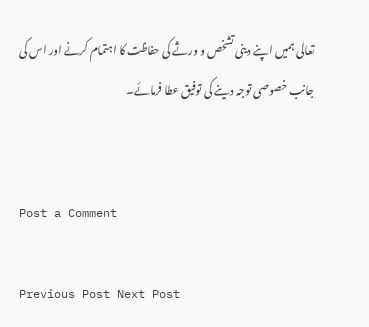تعالی ہمیں اپنے دینی تشخص و ورثے کی حفاظت کا اہتمام کرنے اور اس کی جانب خصوصی توجہ دینے کی توفیق عطا فرمائے۔


Post a Comment

Previous Post Next Post